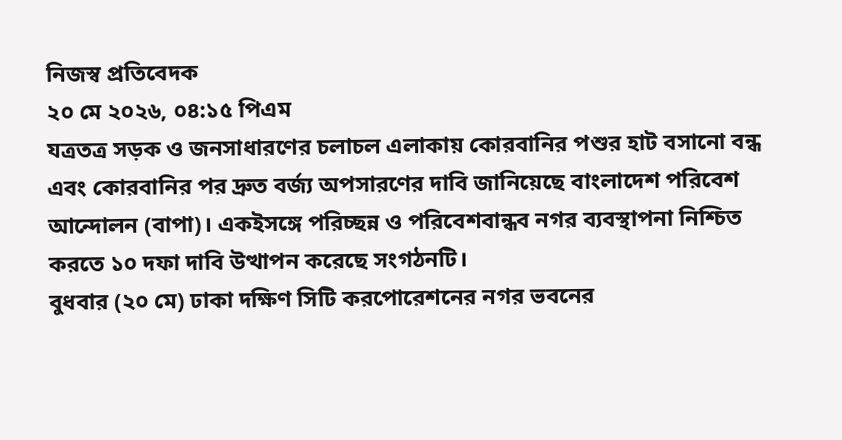নিজস্ব প্রতিবেদক
২০ মে ২০২৬, ০৪:১৫ পিএম
যত্রতত্র সড়ক ও জনসাধারণের চলাচল এলাকায় কোরবানির পশুর হাট বসানো বন্ধ এবং কোরবানির পর দ্রুত বর্জ্য অপসারণের দাবি জানিয়েছে বাংলাদেশ পরিবেশ আন্দোলন (বাপা)। একইসঙ্গে পরিচ্ছন্ন ও পরিবেশবান্ধব নগর ব্যবস্থাপনা নিশ্চিত করতে ১০ দফা দাবি উত্থাপন করেছে সংগঠনটি।
বুধবার (২০ মে) ঢাকা দক্ষিণ সিটি করপোরেশনের নগর ভবনের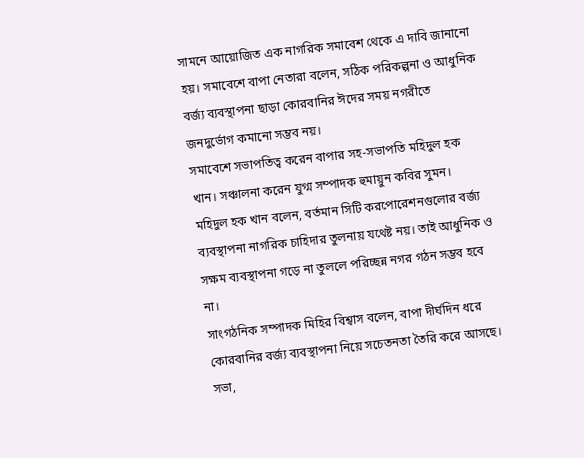সামনে আয়োজিত এক নাগরিক সমাবেশ থেকে এ দাবি জানানো হয়। সমাবেশে বাপা নেতারা বলেন, সঠিক পরিকল্পনা ও আধুনিক বর্জ্য ব্যবস্থাপনা ছাড়া কোরবানির ঈদের সময় নগরীতে জনদুর্ভোগ কমানো সম্ভব নয়।
সমাবেশে সভাপতিত্ব করেন বাপার সহ-সভাপতি মহিদুল হক খান। সঞ্চালনা করেন যুগ্ম সম্পাদক হুমায়ুন কবির সুমন।
মহিদুল হক খান বলেন, বর্তমান সিটি করপোরেশনগুলোর বর্জ্য ব্যবস্থাপনা নাগরিক চাহিদার তুলনায় যথেষ্ট নয়। তাই আধুনিক ও সক্ষম ব্যবস্থাপনা গড়ে না তুললে পরিচ্ছন্ন নগর গঠন সম্ভব হবে না।
সাংগঠনিক সম্পাদক মিহির বিশ্বাস বলেন, বাপা দীর্ঘদিন ধরে কোরবানির বর্জ্য ব্যবস্থাপনা নিয়ে সচেতনতা তৈরি করে আসছে। সভা,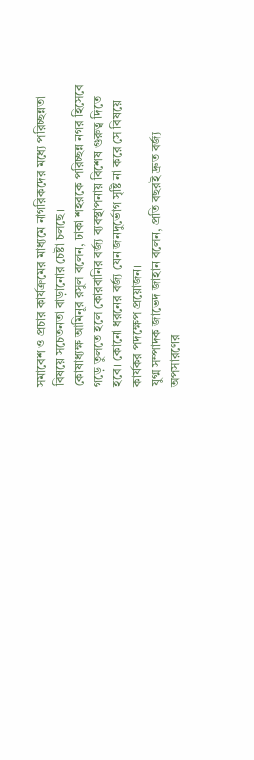সমাবেশ ও প্রচার কার্যক্রমের মাধ্যমে নাগরিকদের মধ্যে পরিচ্ছন্নতা বিষয়ে সচেতনতা বাড়ানোর চেষ্টা চলছে।
কোষাধ্যক্ষ আমিনূর রসুল বলেন, ঢাকা শহরকে পরিচ্ছন্ন নগর হিসেবে গড়ে তুলতে হলে কোরবানির বর্জ্য ব্যবস্থাপনায় বিশেষ গুরুত্ব দিতে হবে। কোনো ধরনের বর্জ্য যেন জনদুর্ভোগ সৃষ্টি না করে সে বিষয়ে কার্যকর পদক্ষেপ প্রয়োজন।
যুগ্ম সম্পাদক জাভেদ জাহান বলেন, প্রতি বছরই দ্রুত বর্জ্য অপসারণের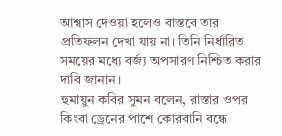আশ্বাস দেওয়া হলেও বাস্তবে তার প্রতিফলন দেখা যায় না। তিনি নির্ধারিত সময়ের মধ্যে বর্জ্য অপসারণ নিশ্চিত করার দাবি জানান।
হুমায়ুন কবির সুমন বলেন, রাস্তার ওপর কিংবা ড্রেনের পাশে কোরবানি বন্ধে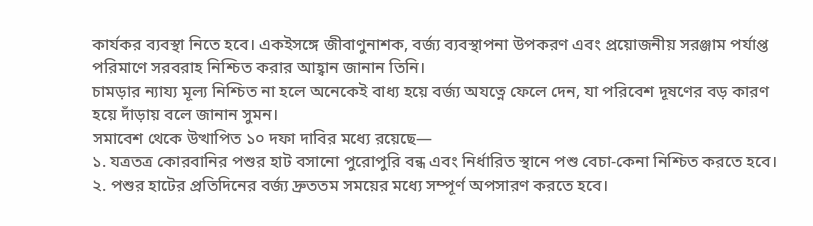কার্যকর ব্যবস্থা নিতে হবে। একইসঙ্গে জীবাণুনাশক, বর্জ্য ব্যবস্থাপনা উপকরণ এবং প্রয়োজনীয় সরঞ্জাম পর্যাপ্ত পরিমাণে সরবরাহ নিশ্চিত করার আহ্বান জানান তিনি।
চামড়ার ন্যায্য মূল্য নিশ্চিত না হলে অনেকেই বাধ্য হয়ে বর্জ্য অযত্নে ফেলে দেন, যা পরিবেশ দূষণের বড় কারণ হয়ে দাঁড়ায় বলে জানান সুমন।
সমাবেশ থেকে উত্থাপিত ১০ দফা দাবির মধ্যে রয়েছে—
১. যত্রতত্র কোরবানির পশুর হাট বসানো পুরোপুরি বন্ধ এবং নির্ধারিত স্থানে পশু বেচা-কেনা নিশ্চিত করতে হবে।
২. পশুর হাটের প্রতিদিনের বর্জ্য দ্রুততম সময়ের মধ্যে সম্পূর্ণ অপসারণ করতে হবে।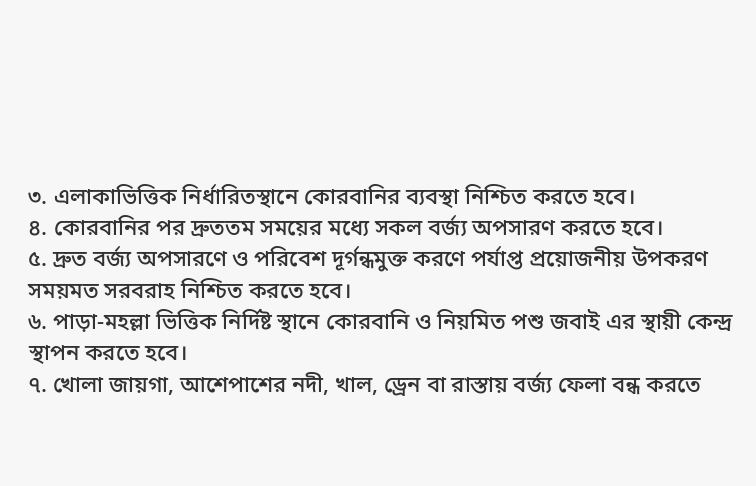৩. এলাকাভিত্তিক নির্ধারিতস্থানে কোরবানির ব্যবস্থা নিশ্চিত করতে হবে।
৪. কোরবানির পর দ্রুততম সময়ের মধ্যে সকল বর্জ্য অপসারণ করতে হবে।
৫. দ্রুত বর্জ্য অপসারণে ও পরিবেশ দূর্গন্ধমুক্ত করণে পর্যাপ্ত প্রয়োজনীয় উপকরণ সময়মত সরবরাহ নিশ্চিত করতে হবে।
৬. পাড়া-মহল্লা ভিত্তিক নির্দিষ্ট স্থানে কোরবানি ও নিয়মিত পশু জবাই এর স্থায়ী কেন্দ্র স্থাপন করতে হবে।
৭. খোলা জায়গা, আশেপাশের নদী, খাল, ড্রেন বা রাস্তায় বর্জ্য ফেলা বন্ধ করতে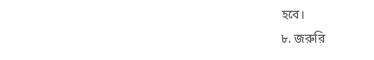হবে।
৮. জরুরি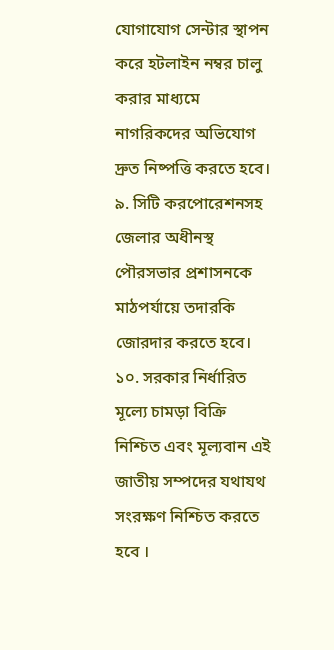যোগাযোগ সেন্টার স্থাপন করে হটলাইন নম্বর চালু করার মাধ্যমে নাগরিকদের অভিযোগ দ্রুত নিষ্পত্তি করতে হবে।
৯. সিটি করপোরেশনসহ জেলার অধীনস্থ পৌরসভার প্রশাসনকে মাঠপর্যায়ে তদারকি জোরদার করতে হবে।
১০. সরকার নির্ধারিত মূল্যে চামড়া বিক্রি নিশ্চিত এবং মূল্যবান এই জাতীয় সম্পদের যথাযথ সংরক্ষণ নিশ্চিত করতে হবে ।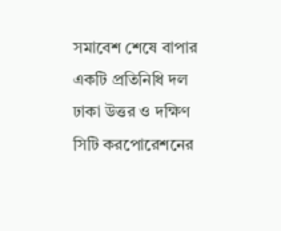সমাবেশ শেষে বাপার একটি প্রতিনিধি দল ঢাকা উত্তর ও দক্ষিণ সিটি করপোরেশনের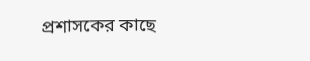প্রশাসকের কাছে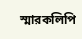স্মারকলিপি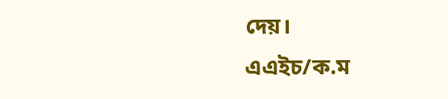দেয়।
এএইচ/ক.ম